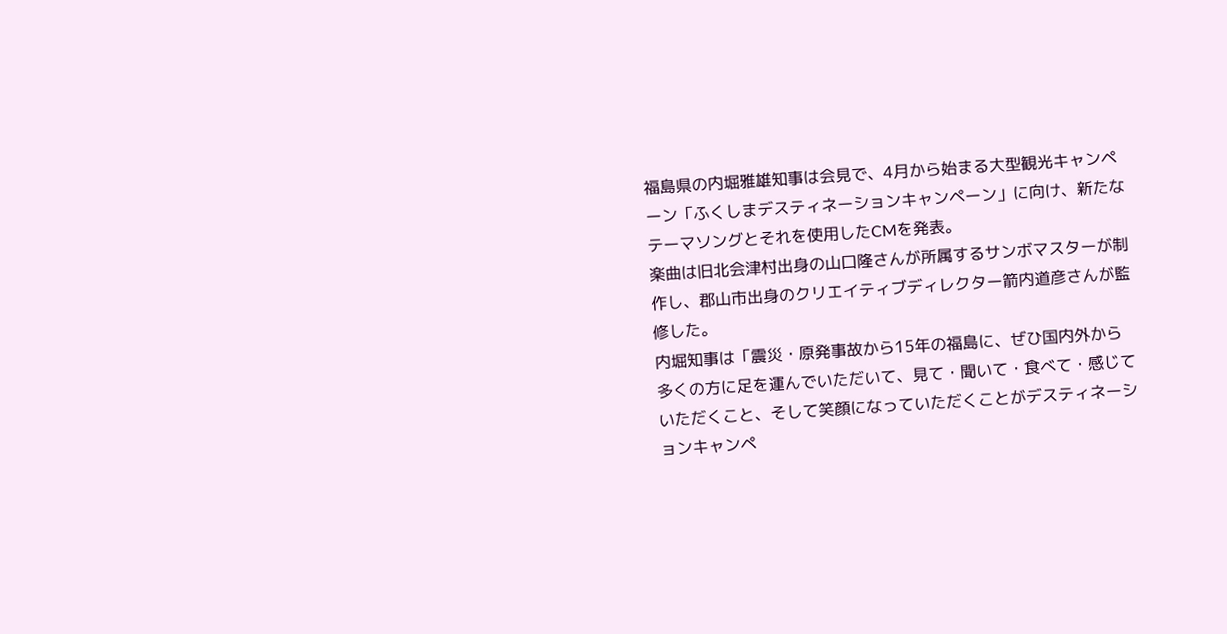福島県の内堀雅雄知事は会見で、4月から始まる大型観光キャンペーン「ふくしまデスティネーションキャンペーン」に向け、新たなテーマソングとそれを使用したCMを発表。
楽曲は旧北会津村出身の山口隆さんが所属するサンボマスターが制作し、郡山市出身のクリエイティブディレクター箭内道彦さんが監修した。
内堀知事は「震災・原発事故から15年の福島に、ぜひ国内外から多くの方に足を運んでいただいて、見て・聞いて・食べて・感じていただくこと、そして笑顔になっていただくことがデスティネーションキャンペ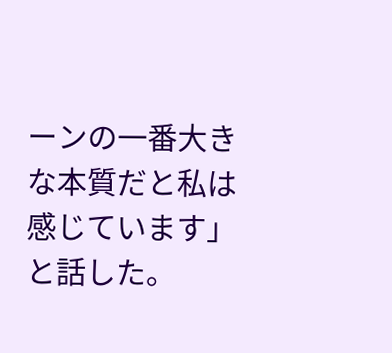ーンの一番大きな本質だと私は感じています」と話した。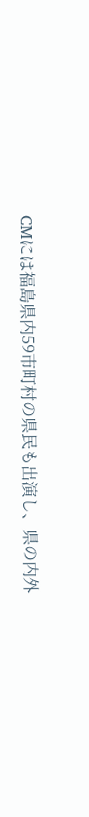CMには福島県内59市町村の県民も出演し、県の内外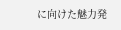に向けた魅力発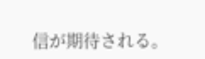信が期待される。